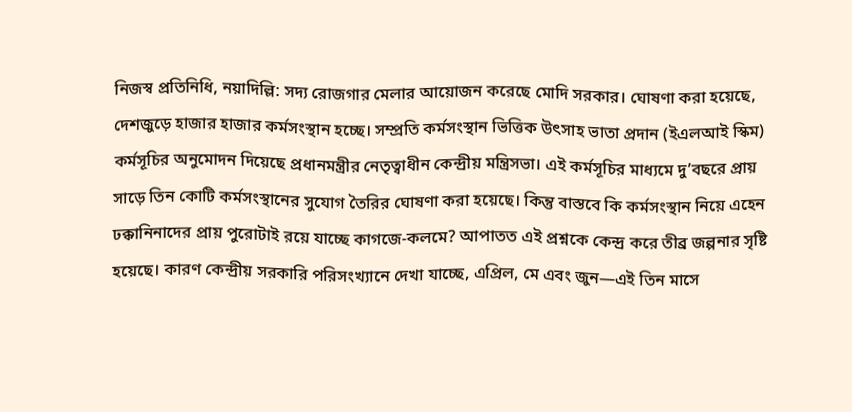নিজস্ব প্রতিনিধি, নয়াদিল্লি: সদ্য রোজগার মেলার আয়োজন করেছে মোদি সরকার। ঘোষণা করা হয়েছে, দেশজুড়ে হাজার হাজার কর্মসংস্থান হচ্ছে। সম্প্রতি কর্মসংস্থান ভিত্তিক উৎসাহ ভাতা প্রদান (ইএলআই স্কিম) কর্মসূচির অনুমোদন দিয়েছে প্রধানমন্ত্রীর নেতৃত্বাধীন কেন্দ্রীয় মন্ত্রিসভা। এই কর্মসূচির মাধ্যমে দু’বছরে প্রায় সাড়ে তিন কোটি কর্মসংস্থানের সুযোগ তৈরির ঘোষণা করা হয়েছে। কিন্তু বাস্তবে কি কর্মসংস্থান নিয়ে এহেন ঢক্কানিনাদের প্রায় পুরোটাই রয়ে যাচ্ছে কাগজে-কলমে? আপাতত এই প্রশ্নকে কেন্দ্র করে তীব্র জল্পনার সৃষ্টি হয়েছে। কারণ কেন্দ্রীয় সরকারি পরিসংখ্যানে দেখা যাচ্ছে, এপ্রিল, মে এবং জুন—এই তিন মাসে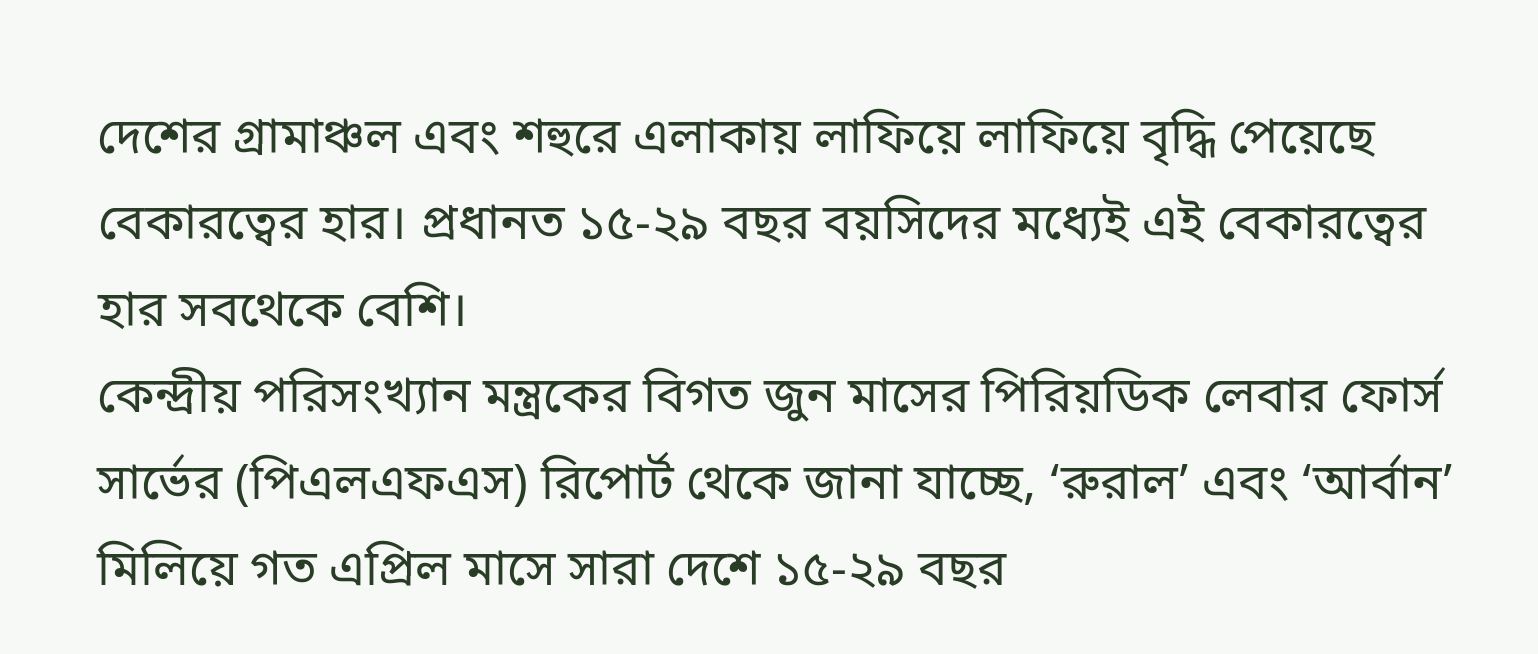দেশের গ্রামাঞ্চল এবং শহুরে এলাকায় লাফিয়ে লাফিয়ে বৃদ্ধি পেয়েছে বেকারত্বের হার। প্রধানত ১৫-২৯ বছর বয়সিদের মধ্যেই এই বেকারত্বের হার সবথেকে বেশি।
কেন্দ্রীয় পরিসংখ্যান মন্ত্রকের বিগত জুন মাসের পিরিয়ডিক লেবার ফোর্স সার্ভের (পিএলএফএস) রিপোর্ট থেকে জানা যাচ্ছে, ‘রুরাল’ এবং ‘আর্বান’ মিলিয়ে গত এপ্রিল মাসে সারা দেশে ১৫-২৯ বছর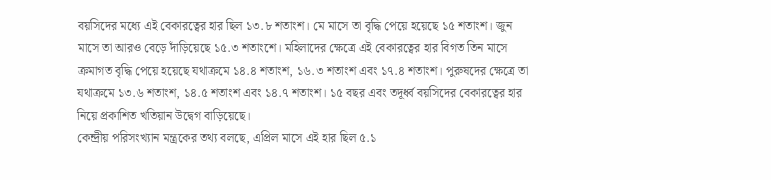বয়সিদের মধ্যে এই বেকারত্বের হার ছিল ১৩.৮ শতাংশ। মে মাসে তা বৃদ্ধি পেয়ে হয়েছে ১৫ শতাংশ। জুন মাসে তা আরও বেড়ে দাঁড়িয়েছে ১৫.৩ শতাংশে। মহিলাদের ক্ষেত্রে এই বেকারত্বের হার বিগত তিন মাসে ক্রমাগত বৃদ্ধি পেয়ে হয়েছে যথাক্রমে ১৪.৪ শতাংশ, ১৬.৩ শতাংশ এবং ১৭.৪ শতাংশ। পুরুষদের ক্ষেত্রে তা যথাক্রমে ১৩.৬ শতাংশ, ১৪.৫ শতাংশ এবং ১৪.৭ শতাংশ। ১৫ বছর এবং তদূর্ধ্ব বয়সিদের বেকারত্বের হার নিয়ে প্রকাশিত খতিয়ান উদ্বেগ বাড়িয়েছে।
কেন্দ্রীয় পরিসংখ্যান মন্ত্রকের তথ্য বলছে, এপ্রিল মাসে এই হার ছিল ৫.১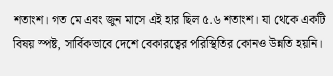শতাংশ। গত মে এবং জুন মাসে এই হার ছিল ৫.৬ শতাংশ। যা থেকে একটি বিষয় স্পষ্ট, সার্বিকভাবে দেশে বেকারত্বের পরিস্থিতির কোনও উন্নতি হয়নি।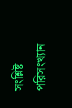সংশ্লিষ্ট পরিসংখ্যান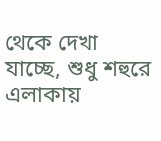থেকে দেখা যাচ্ছে, শুধু শহুরে এলাকায়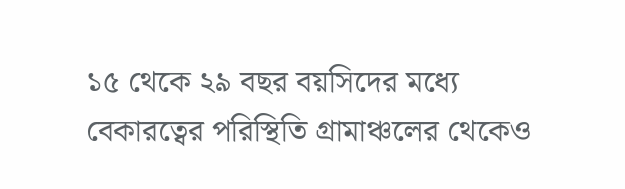১৫ থেকে ২৯ বছর বয়সিদের মধ্যে বেকারত্বের পরিস্থিতি গ্রামাঞ্চলের থেকেও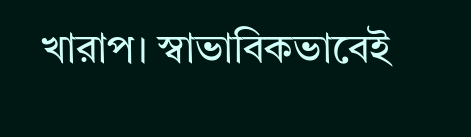খারাপ। স্বাভাবিকভাবেই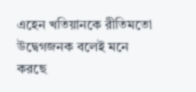এহেন খতিয়ানকে রীতিমতো উদ্বেগজনক বলেই মনে করছে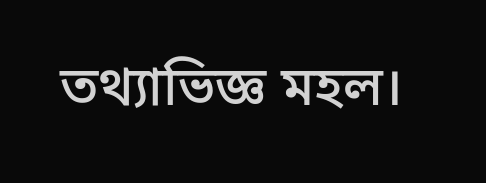তথ্যাভিজ্ঞ মহল।